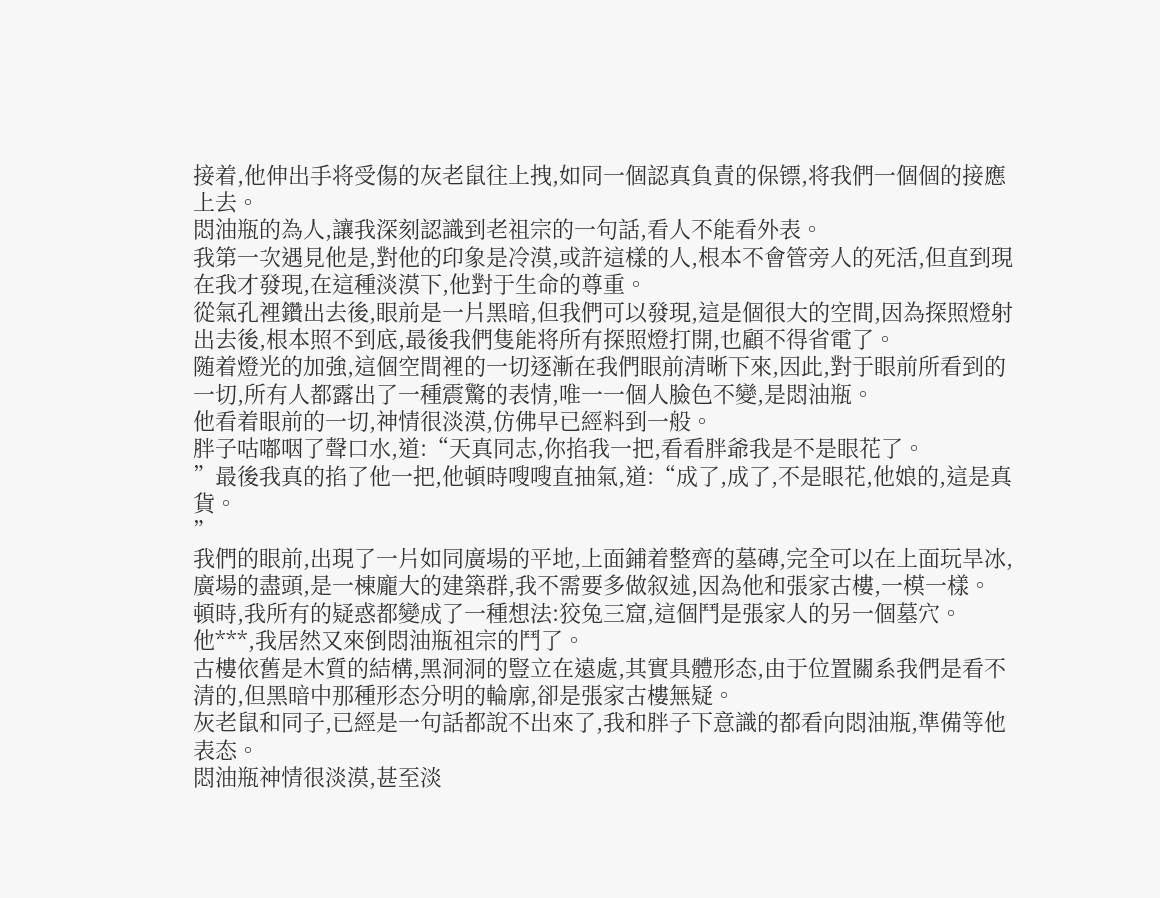接着,他伸出手将受傷的灰老鼠往上拽,如同一個認真負責的保镖,将我們一個個的接應上去。
悶油瓶的為人,讓我深刻認識到老祖宗的一句話,看人不能看外表。
我第一次遇見他是,對他的印象是冷漠,或許這樣的人,根本不會管旁人的死活,但直到現在我才發現,在這種淡漠下,他對于生命的尊重。
從氣孔裡鑽出去後,眼前是一片黑暗,但我們可以發現,這是個很大的空間,因為探照燈射出去後,根本照不到底,最後我們隻能将所有探照燈打開,也顧不得省電了。
随着燈光的加強,這個空間裡的一切逐漸在我們眼前清晰下來,因此,對于眼前所看到的一切,所有人都露出了一種震驚的表情,唯一一個人臉色不變,是悶油瓶。
他看着眼前的一切,神情很淡漠,仿佛早已經料到一般。
胖子咕嘟咽了聲口水,道:“天真同志,你掐我一把,看看胖爺我是不是眼花了。
”最後我真的掐了他一把,他頓時嗖嗖直抽氣,道:“成了,成了,不是眼花,他娘的,這是真貨。
”
我們的眼前,出現了一片如同廣場的平地,上面鋪着整齊的墓磚,完全可以在上面玩旱冰,廣場的盡頭,是一棟龐大的建築群,我不需要多做叙述,因為他和張家古樓,一模一樣。
頓時,我所有的疑惑都變成了一種想法:狡兔三窟,這個鬥是張家人的另一個墓穴。
他***,我居然又來倒悶油瓶祖宗的鬥了。
古樓依舊是木質的結構,黑洞洞的豎立在遠處,其實具體形态,由于位置關系我們是看不清的,但黑暗中那種形态分明的輪廓,卻是張家古樓無疑。
灰老鼠和同子,已經是一句話都說不出來了,我和胖子下意識的都看向悶油瓶,準備等他表态。
悶油瓶神情很淡漠,甚至淡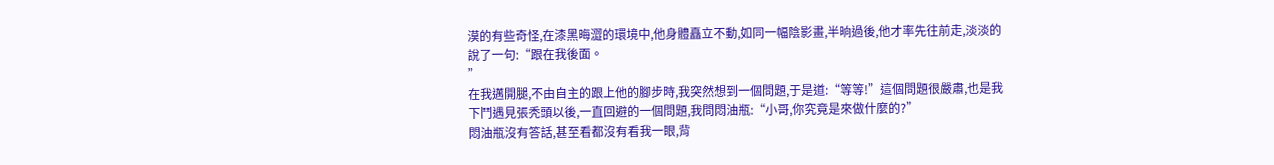漠的有些奇怪,在漆黑晦澀的環境中,他身體矗立不動,如同一幅陰影畫,半晌過後,他才率先往前走,淡淡的說了一句:“跟在我後面。
”
在我邁開腿,不由自主的跟上他的腳步時,我突然想到一個問題,于是道:“等等!”這個問題很嚴肅,也是我下鬥遇見張秃頭以後,一直回避的一個問題,我問悶油瓶:“小哥,你究竟是來做什麼的?”
悶油瓶沒有答話,甚至看都沒有看我一眼,背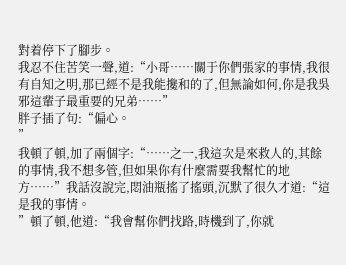對着停下了腳步。
我忍不住苦笑一聲,道:“小哥……關于你們張家的事情,我很有自知之明,那已經不是我能攙和的了,但無論如何,你是我吳邪這輩子最重要的兄弟……”
胖子插了句:“偏心。
”
我頓了頓,加了兩個字:“……之一,我這次是來救人的,其餘的事情,我不想多管,但如果你有什麼需要我幫忙的地方……”我話沒說完,悶油瓶搖了搖頭,沉默了很久才道:“這是我的事情。
”頓了頓,他道:“我會幫你們找路,時機到了,你就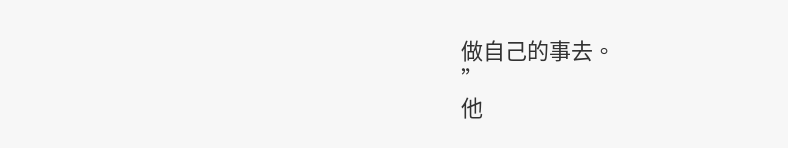做自己的事去。
”
他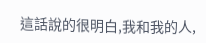這話說的很明白,我和我的人,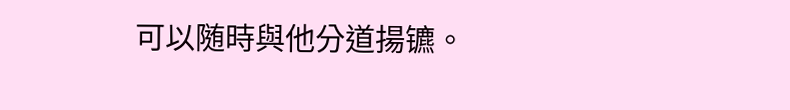可以随時與他分道揚镳。